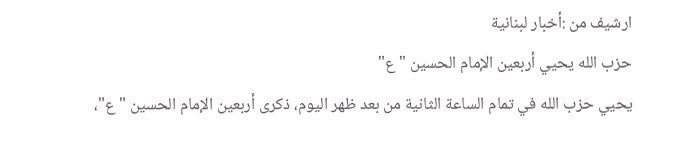ارشيف من :أخبار لبنانية
حزب الله يحيي أربعين الإمام الحسين "ع"
يحيي حزب الله في تمام الساعة الثانية من بعد ظهر اليوم، ذكرى أربعين الإمام الحسين "ع"،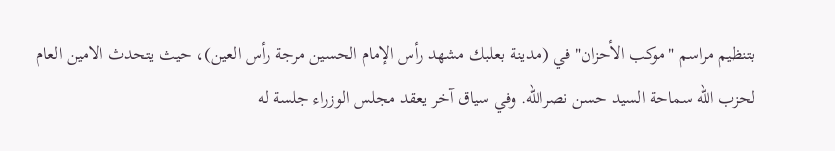بتنظيم مراسم "موكب الأحزان" في (مدينة بعلبك مشهد رأس الإمام الحسين مرجة رأس العين)، حيث يتحدث الامين العام لحزب الله سماحة السيد حسن نصرالله. وفي سياق آخر يعقد مجلس الوزراء جلسة له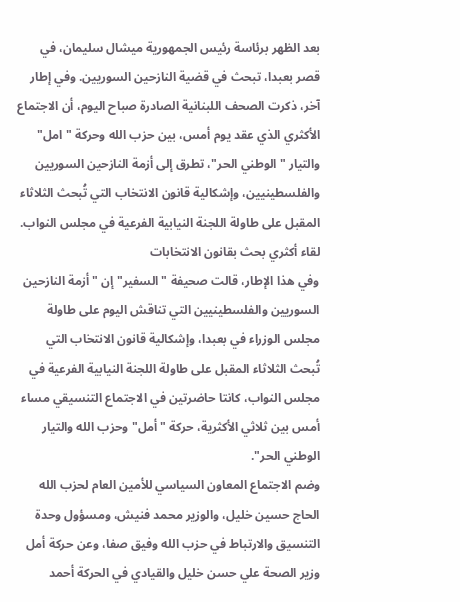بعد الظهر برئاسة رئيس الجمهورية ميشال سليمان، في قصر بعبدا، تبحث في قضية النازحين السوريين. وفي إطار آخر، ذكرت الصحف اللبنانية الصادرة صباح اليوم، أن الاجتماع الأكثري الذي عقد يوم أمس، بين حزب الله وحركة "امل" والتيار "الوطني الحر"، تطرق إلى أزمة النازحين السوريين والفلسطينيين، وإشكالية قانون الانتخاب التي تُبحث الثلاثاء المقبل على طاولة اللجنة النيابية الفرعية في مجلس النواب.
لقاء أكثري بحث بقانون الانتخابات
وفي هذا الإطار، قالت صحيفة "السفير" إن "أزمة النازحين السوريين والفلسطينيين التي تناقش اليوم على طاولة مجلس الوزراء في بعبدا، وإشكالية قانون الانتخاب التي تُبحث الثلاثاء المقبل على طاولة اللجنة النيابية الفرعية في مجلس النواب، كانتا حاضرتين في الاجتماع التنسيقي مساء أمس بين ثلاثي الأكثرية، حركة "أمل" وحزب الله والتيار الوطني الحر".
وضم الاجتماع المعاون السياسي للأمين العام لحزب الله الحاج حسين خليل، والوزير محمد فنيش، ومسؤول وحدة التنسيق والارتباط في حزب الله وفيق صفا، وعن حركة أمل وزير الصحة علي حسن خليل والقيادي في الحركة أحمد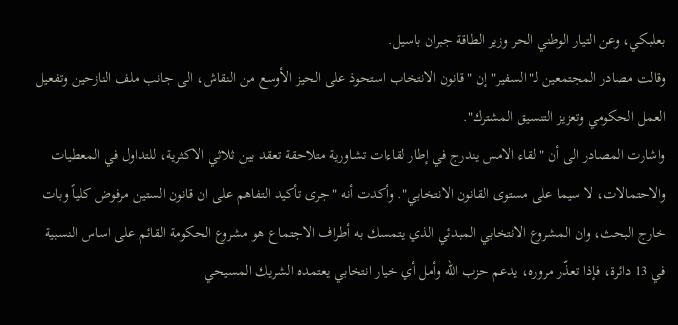بعلبكي، وعن التيار الوطني الحر وزير الطاقة جبران باسيل.
وقالت مصادر المجتمعين لـ"السفير" إن "قانون الانتخاب استحوذ على الحيز الأوسع من النقاش، الى جانب ملف النازحين وتفعيل العمل الحكومي وتعزيز التنسيق المشترك".
واشارت المصادر الى أن "لقاء الامس يندرج في إطار لقاءات تشاورية متلاحقة تعقد بين ثلاثي الاكثرية، للتداول في المعطيات والاحتمالات، لا سيما على مستوى القانون الانتخابي". وأكدت أنه "جرى تأكيد التفاهم على ان قانون الستين مرفوض كلياً وبات خارج البحث، وان المشروع الانتخابي المبدئي الذي يتمسك به أطراف الاجتماع هو مشروع الحكومة القائم على اساس النسبية في 13 دائرة، فإذا تعذّر مروره، يدعم حزب الله وأمل أي خيار انتخابي يعتمده الشريك المسيحي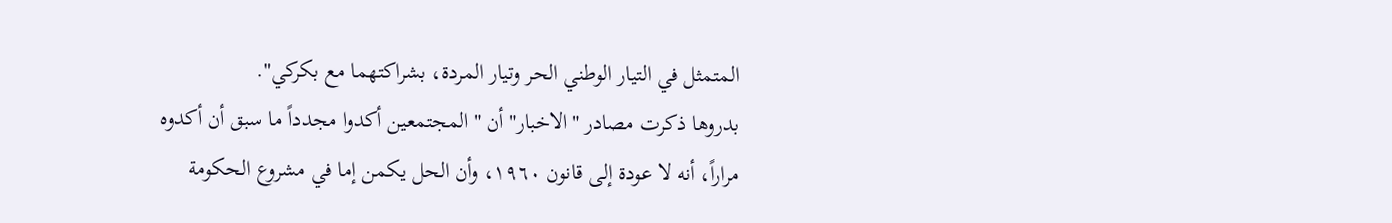المتمثل في التيار الوطني الحر وتيار المردة، بشراكتهما مع بكركي".
بدروها ذكرت مصادر "الاخبار" أن "المجتمعين أكدوا مجدداً ما سبق أن أكدوه مراراً، أنه لا عودة إلى قانون ١٩٦٠، وأن الحل يكمن إما في مشروع الحكومة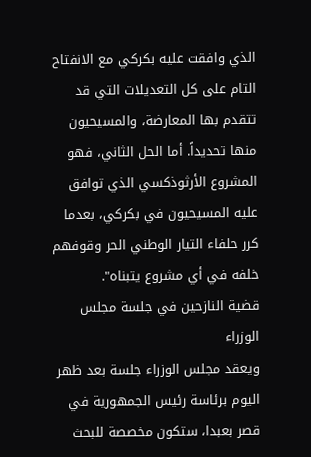الذي وافقت عليه بكركي مع الانفتاح التام على كل التعديلات التي قد تتقدم بها المعارضة، والمسيحيون منها تحديداً. أما الحل الثاني، فهو المشروع الأرثوذكسي الذي توافق عليه المسيحيون في بكركي، بعدما كرر حلفاء التيار الوطني الحر وقوفهم خلفه في أي مشروع يتبناه".
قضية النازحين في جلسة مجلس الوزراء
ويعقد مجلس الوزراء جلسة بعد ظهر اليوم برئاسة رئيس الجمهورية في قصر بعبدا، ستكون مخصصة للبحث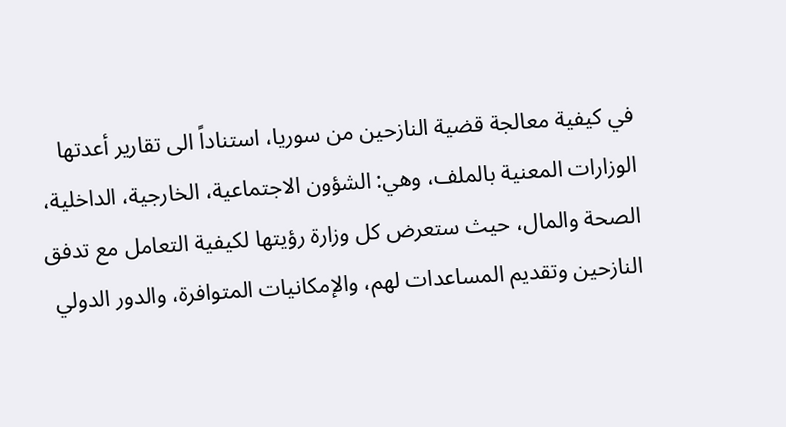في كيفية معالجة قضية النازحين من سوريا، استناداً الى تقارير أعدتها الوزارات المعنية بالملف، وهي: الشؤون الاجتماعية، الخارجية، الداخلية، الصحة والمال، حيث ستعرض كل وزارة رؤيتها لكيفية التعامل مع تدفق النازحين وتقديم المساعدات لهم، والإمكانيات المتوافرة، والدور الدولي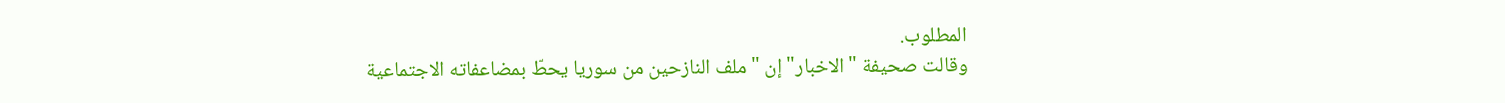المطلوب.
وقالت صحيفة "الاخبار" إن "ملف النازحين من سوريا يحطّ بمضاعفاته الاجتماعية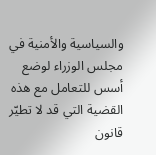والسياسية والأمنية في مجلس الوزراء لوضع أسس للتعامل مع هذه القضية التي قد لا تطيّر قانون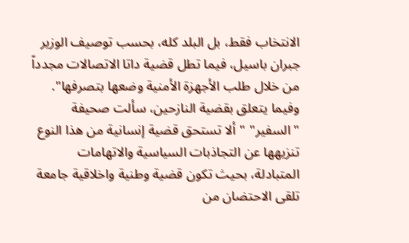الانتخاب فقط، بل البلد كله، بحسب توصيف الوزير جبران باسيل، فيما تطل قضية داتا الاتصالات مجدداً من خلال طلب الأجهزة الأمنية وضعها بتصرفها".
وفيما يتعلق بقضية النازحين، سألت صحيفة "السفير" "ألا تستحق قضية إنسانية من هذا النوع تنزيهها عن التجاذبات السياسية والاتهامات المتبادلة، بحيث تكون قضية وطنية واخلاقية جامعة تلقى الاحتضان من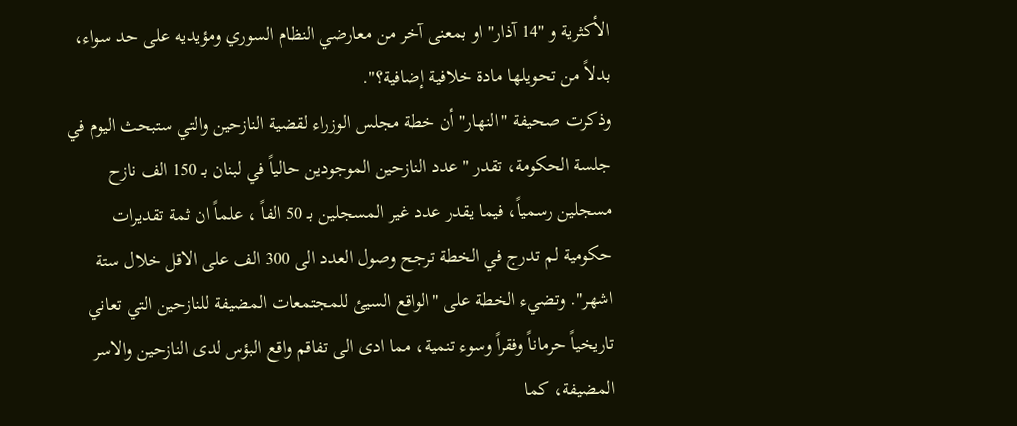الأكثرية و "14 آذار" او بمعنى آخر من معارضي النظام السوري ومؤيديه على حد سواء، بدلاً من تحويلها مادة خلافية إضافية؟".
وذكرت صحيفة "النهار" أن خطة مجلس الوزراء لقضية النازحين والتي ستبحث اليوم في جلسة الحكومة، تقدر "عدد النازحين الموجودين حالياً في لبنان بـ 150 الف نازح مسجلين رسمياً، فيما يقدر عدد غير المسجلين بـ 50 الفاً ، علماً ان ثمة تقديرات حكومية لم تدرج في الخطة ترجح وصول العدد الى 300 الف على الاقل خلال ستة اشهر". وتضيء الخطة على "الواقع السيئ للمجتمعات المضيفة للنازحين التي تعاني تاريخياً حرماناً وفقراً وسوء تنمية، مما ادى الى تفاقم واقع البؤس لدى النازحين والاسر المضيفة، كما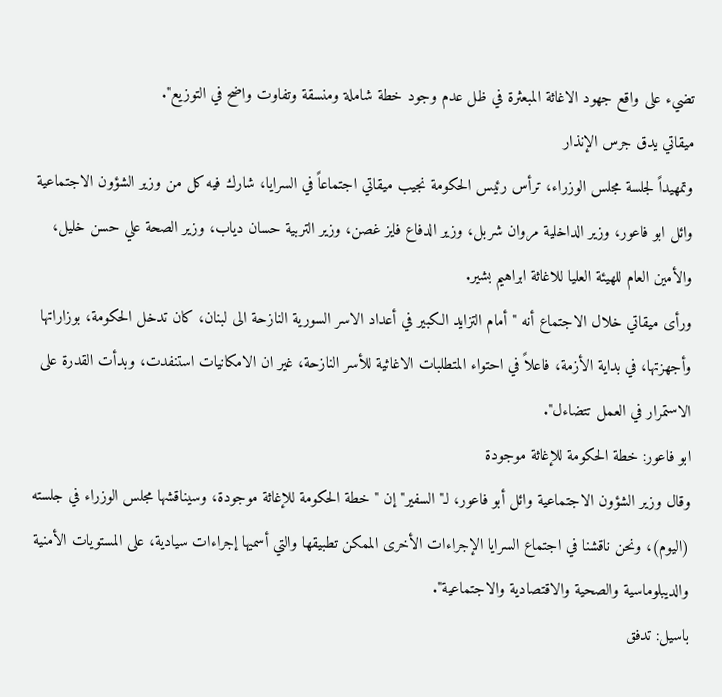تضيء على واقع جهود الاغاثة المبعثرة في ظل عدم وجود خطة شاملة ومنسقة وتفاوت واضح في التوزيع".
ميقاتي يدق جرس الإنذار
وتمهيداً لجلسة مجلس الوزراء، ترأس رئيس الحكومة نجيب ميقاتي اجتماعاً في السرايا، شارك فيه كل من وزير الشؤون الاجتماعية وائل ابو فاعور، وزير الداخلية مروان شربل، وزير الدفاع فايز غصن، وزير التربية حسان دياب، وزير الصحة علي حسن خليل، والأمين العام للهيئة العليا للاغاثة ابراهيم بشير.
ورأى ميقاتي خلال الاجتماع أنه "أمام التزايد الكبير في أعداد الاسر السورية النازحة الى لبنان، كان تدخل الحكومة، بوزاراتها وأجهزتها، في بداية الأزمة، فاعلاً في احتواء المتطلبات الاغاثية للأسر النازحة، غير ان الامكانيات استنفدت، وبدأت القدرة على الاستمرار في العمل تتضاءل".
ابو فاعور: خطة الحكومة للإغاثة موجودة
وقال وزير الشؤون الاجتماعية وائل أبو فاعور، لـ"السفير" إن "خطة الحكومة للإغاثة موجودة، وسيناقشها مجلس الوزراء في جلسته (اليوم)، ونحن ناقشنا في اجتماع السرايا الإجراءات الأخرى الممكن تطبيقها والتي أسميها إجراءات سيادية، على المستويات الأمنية والديبلوماسية والصحية والاقتصادية والاجتماعية".
باسيل: تدفق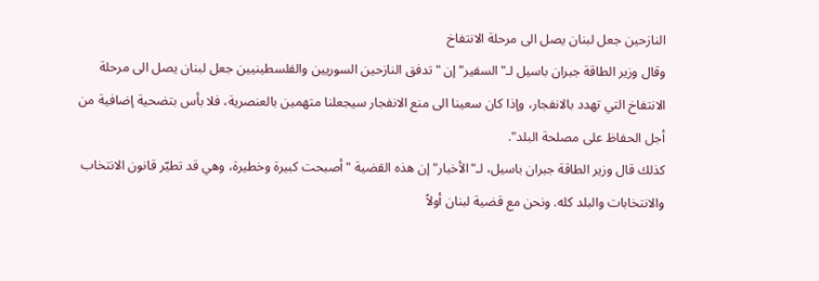النازحين جعل لبنان يصل الى مرحلة الانتفاخ
وقال وزير الطاقة جبران باسيل لـ"السفير" إن "تدفق النازحين السوريين والفلسطينيين جعل لبنان يصل الى مرحلة الانتفاخ التي تهدد بالانفجار، وإذا كان سعينا الى منع الانفجار سيجعلنا متهمين بالعنصرية، فلا بأس بتضحية إضافية من أجل الحفاظ على مصلحة البلد".
كذلك قال وزير الطاقة جبران باسيل، لـ"الأخبار" إن هذه القضية "أصبحت كبيرة وخطيرة، وهي قد تطيّر قانون الانتخاب والانتخابات والبلد كله. ونحن مع قضية لبنان أولاً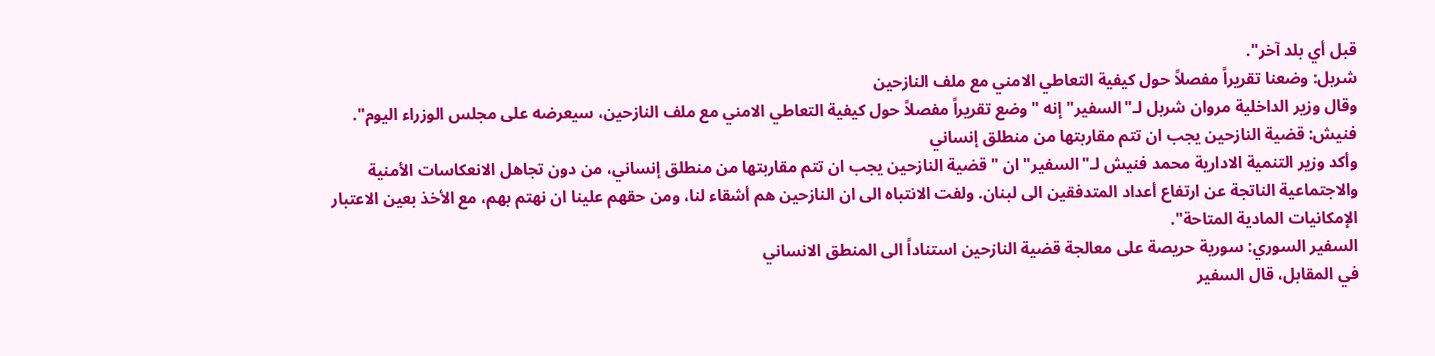قبل أي بلد آخر".
شربل: وضعنا تقريراً مفصلاً حول كيفية التعاطي الامني مع ملف النازحين
وقال وزير الداخلية مروان شربل لـ"السفير" إنه "وضع تقريراً مفصلاً حول كيفية التعاطي الامني مع ملف النازحين، سيعرضه على مجلس الوزراء اليوم".
فنيش: قضية النازحين يجب ان تتم مقاربتها من منطلق إنساني
وأكد وزير التنمية الادارية محمد فنيش لـ"السفير" ان "قضية النازحين يجب ان تتم مقاربتها من منطلق إنساني، من دون تجاهل الانعكاسات الأمنية والاجتماعية الناتجة عن ارتفاع أعداد المتدفقين الى لبنان. ولفت الانتباه الى ان النازحين هم أشقاء لنا، ومن حقهم علينا ان نهتم بهم، مع الأخذ بعين الاعتبار الإمكانيات المادية المتاحة".
السفير السوري: سورية حريصة على معالجة قضية النازحين استناداً الى المنطق الانساني
في المقابل، قال السفير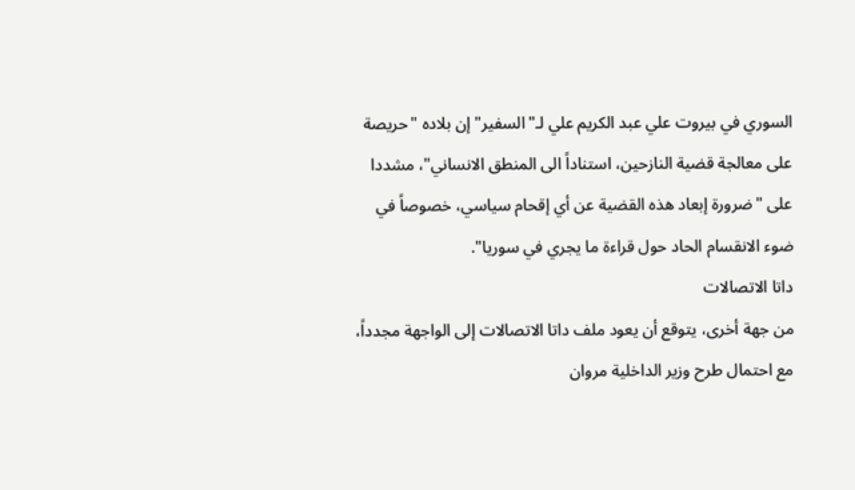السوري في بيروت علي عبد الكريم علي لـ"السفير" إن بلاده "حريصة على معالجة قضية النازحين، استناداً الى المنطق الانساني"، مشددا على "ضرورة إبعاد هذه القضية عن أي إقحام سياسي، خصوصاً في ضوء الانقسام الحاد حول قراءة ما يجري في سوريا".
داتا الاتصالات
من جهة أخرى، يتوقع أن يعود ملف داتا الاتصالات إلى الواجهة مجدداً، مع احتمال طرح وزير الداخلية مروان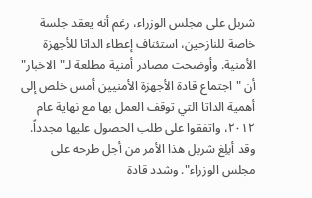شربل على مجلس الوزراء، رغم أنه يعقد جلسة خاصة للنازحين، استئناف إعطاء الداتا للأجهزة الأمنية. وأوضحت مصادر أمنية مطلعة لـ"الاخبار" أن "اجتماع قادة الأجهزة الأمنيين أمس خلص إلى أهمية الداتا التي توقف العمل بها مع نهاية عام ٢٠١٢، واتفقوا على طلب الحصول عليها مجدداً. وقد أبلِغ شربل هذا الأمر من أجل طرحه على مجلس الوزراء". وشدد قادة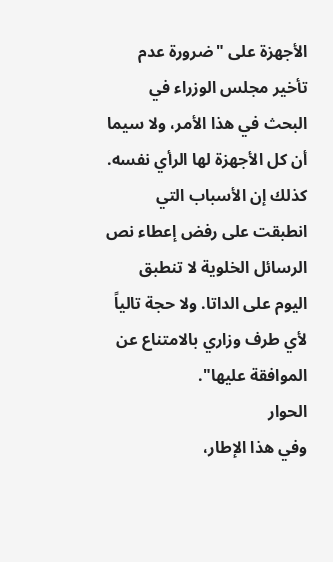الأجهزة على "ضرورة عدم تأخير مجلس الوزراء في البحث في هذا الأمر، ولا سيما أن كل الأجهزة لها الرأي نفسه. كذلك إن الأسباب التي انطبقت على رفض إعطاء نص الرسائل الخلوية لا تنطبق اليوم على الداتا. ولا حجة تالياً لأي طرف وزاري بالامتناع عن الموافقة عليها".
الحوار
وفي هذا الإطار،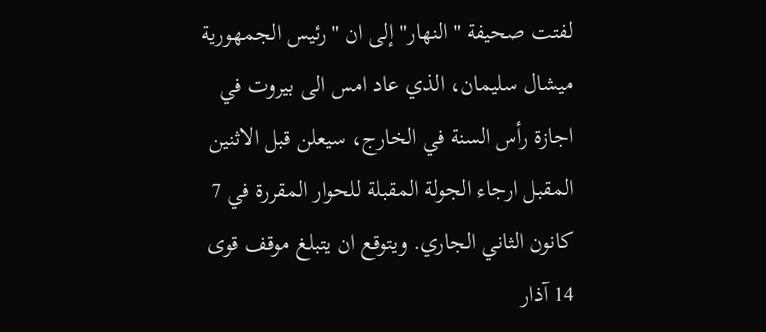لفتت صحيفة "النهار" إلى ان "رئيس الجمهورية ميشال سليمان، الذي عاد امس الى بيروت في اجازة رأس السنة في الخارج، سيعلن قبل الاثنين المقبل ارجاء الجولة المقبلة للحوار المقررة في 7 كانون الثاني الجاري. ويتوقع ان يتبلغ موقف قوى 14 آذار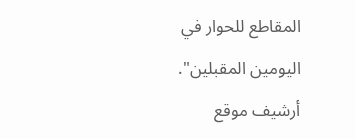المقاطع للحوار في اليومين المقبلين".
أرشيف موقع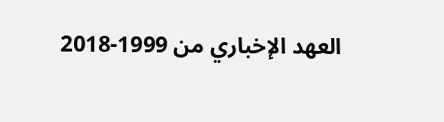العهد الإخباري من 1999-2018